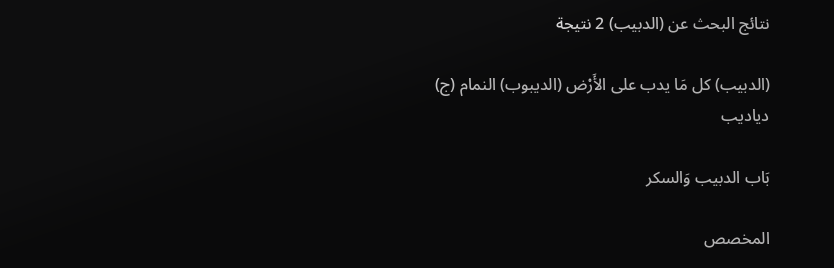نتائج البحث عن (الدبيب) 2 نتيجة

(الدبيب) كل مَا يدب على الأَرْض (الديبوب) النمام (ج) دياديب

بَاب الدبيب وَالسكر

المخصص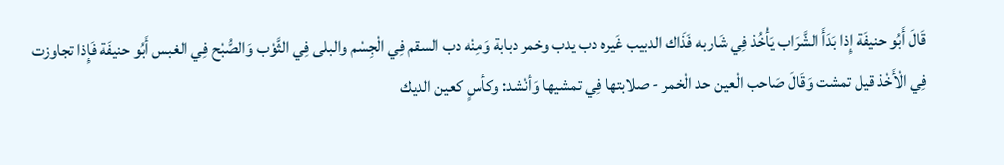قَالَ أَبُو حنيفَة إِذا بَدَأَ الشَّرَاب يَأْخُذ فِي شَاربه فَذَاك الدبيب غَيره دب يدب وخمر دبابة وَمِنْه دب السقم فِي الْجِسْم والبلى فِي الثَّوْب وَالصُّبْح فِي الغبس أَبُو حنيفَة فَإِذا تجاوزت فِي الْأَخْذ قيل تمشت وَقَالَ صَاحب الْعين حد الْخمر - صلابتها فِي تمشيها وَأنْشد: وكأسٍ كعين الديك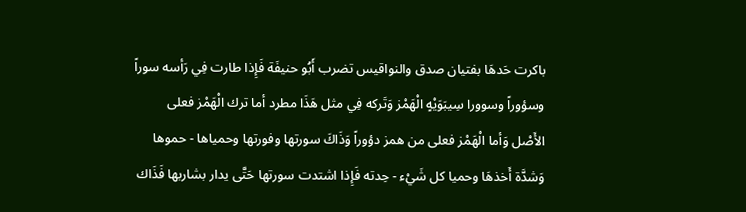باكرت حَدهَا بفتيان صدق والنواقيس تضرب أَبُو حنيفَة فَإِذا طارت فِي رَأسه سوراً وسؤوراً وسوورا سِيبَوَيْهٍ الْهَمْز وَتَركه فِي مثل هَذَا مطرد أما ترك الْهَمْز فعلى الأَصْل وَأما الْهَمْز فعلى من همز دؤوراً وَذَاكَ سورتها وفورتها وحمياها - حموها وَشدَّة أَخذهَا وحميا كل شَيْء - حِدته فَإِذا اشتدت سورتها حَتَّى يدار بشاربها فَذَاك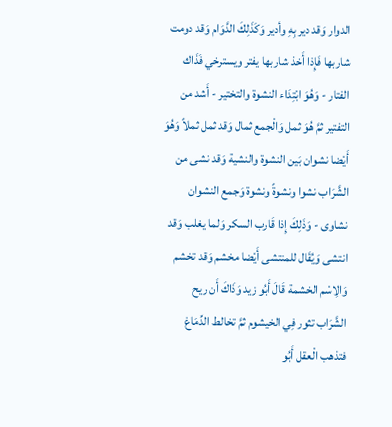الدوار وَقد دير بِهِ وأدير وَكَذَلِكَ الدَّوَام وَقد دومت شاربها فَإِذا أَخذ شاربها يفتر ويسترخي فَذَاك الفتار - وَهُوَ ابْتِدَاء النشوة والتختير - أَشد من التفتير ثمَّ هُوَ ثمل وَالْجمع ثمال وَقد ثمل ثملاً وَهُوَ أَيْضا نشوان بَين النشوة والنشية وَقد نشى من الشَّرَاب نشوا ونشوةً ونشوة وَجمع النشوان نشاوى - وَذَلِكَ إِذا قَارب السكر وَلما يغلب وَقد انتشى وَيُقَال للمنتشى أَيْضا مخشم وَقد تخشم وَالِاسْم الخشمة قَالَ أَبُو زيد وَذَاكَ أَن ريح الشَّرَاب تثور فِي الخيشوم ثمَّ تخالط الدِّمَاغ فتذهب الْعقل أَبُو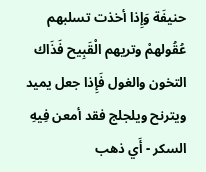حنيفَة وَإِذا أخذت تسلبهم عُقُولهمْ وتريهم الْقَبِيح فَذَاك التخون والغول فَإِذا جعل يميد ويترنح ويلجلج فقد أمعن فِيهِ السكر - أَي ذهب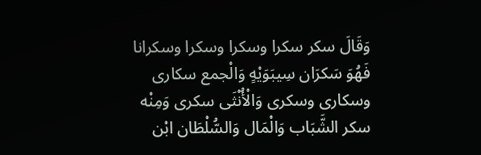وَقَالَ سكر سكرا وسكرا وسكرا وسكرانا فَهُوَ سَكرَان سِيبَوَيْهٍ وَالْجمع سكارى وسكارى وسكرى وَالْأُنْثَى سكرى وَمِنْه سكر الشَّبَاب وَالْمَال وَالسُّلْطَان ابْن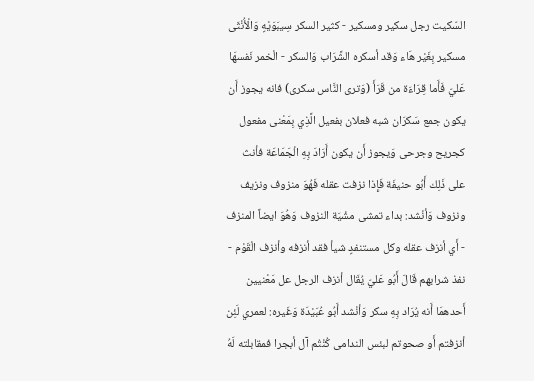السّكيت رجل سكير ومسكير - كثير السكر سِيبَوَيْهٍ وَالْأُنْثَى مسكير بِغَيْر هَاء وَقد أسكره الشَّرَاب وَالسكر - الْخمر نَفسهَا عَليّ فَأَما قِرَاءَة من قَرَأَ (وَترى النَّاس سكرى) فانه يجوز أَن يكون جمع سَكرَان شبه فعلان بفعيل الَّذِي بِمَعْنى مفعول كجريح وجرحى وَيجوز أَن يكون أَرَادَ بِهِ الْجَمَاعَة فأنث على ذَلِك أَبُو حنيفَة فَإِذا نزفت عقله فَهُوَ منزوف ونزيف ونزوف وَأنْشد: بداء تمشى مشْيَة النزوف وَهُوَ ايضاً المنزف - أَي أنزف عقله وكل مستنفدٍ شيأ فقد أنزفه وأنزف الْقَوْم - نفذ شرابهم قَالَ أَبُو عَليّ يُقَال أنزف الرجل عل مَعْنيين أَحدهمَا أَنه يُرَاد بِهِ سكر وَأنْشد أَبُو عُبَيْدَة وَغَيره: لعمري لَئِن أنزفتم أَو صحوتم لبئس الندامى كُنْتُم آل أبجرا فمقابلته لَهُ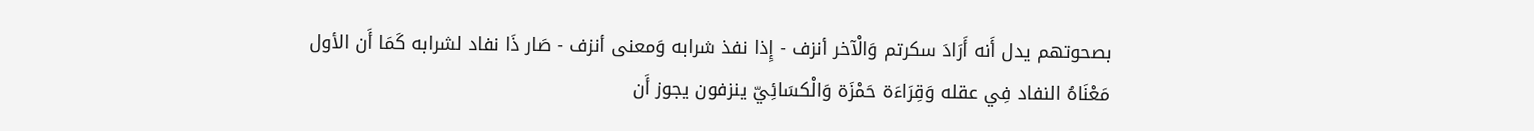بصحوتهم يدل أَنه أَرَادَ سكرتم وَالْآخر أنزف - إِذا نفذ شرابه وَمعنى أنزف - صَار ذَا نفاد لشرابه كَمَا أَن الأول مَعْنَاهُ النفاد فِي عقله وَقِرَاءَة حَمْزَة وَالْكسَائِيّ ينزفون يجوز أَن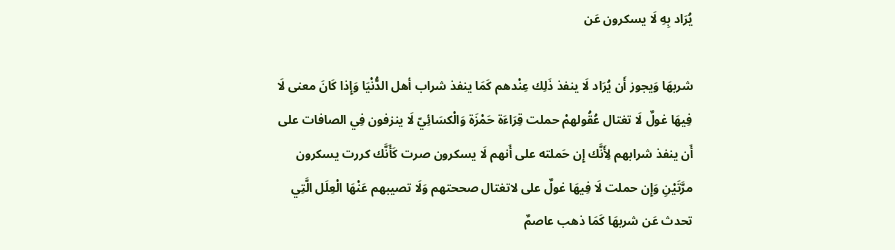يُرَاد بِهِ لَا يسكرون عَن

شربهَا وَيجوز أَن يُرَاد لَا ينفذ ذَلِك عِنْدهم كَمَا ينفذ شراب أهل الدُّنْيَا وَإِذا كَانَ معنى لَا فِيهَا غولٌ لَا تغتال عُقُولهمْ حملت قِرَاءَة حَمْزَة وَالْكسَائِيّ لَا ينزفون فِي الصافات على أَن ينفذ شرابهم لِأَنَّك إِن حَملته على أَنهم لَا يسكرون صرت كَأَنَّك كررت يسكرون مرَّتَيْنِ وَإِن حملت لَا فِيهَا غولٌ على لاتغتال صححتهم وَلَا تصيبهم عَنْهَا الْعِلَل الَّتِي تحدث عَن شربهَا كَمَا ذهب عاصمٌ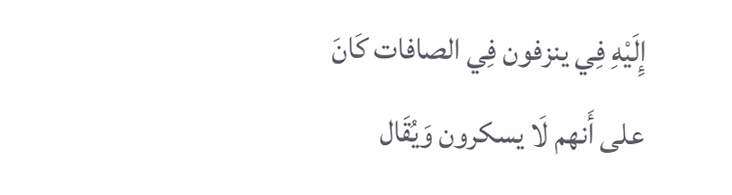إِلَيْهِ فِي ينزفون فِي الصافات كَانَ على أَنهم لَا يسكرون وَيُقَال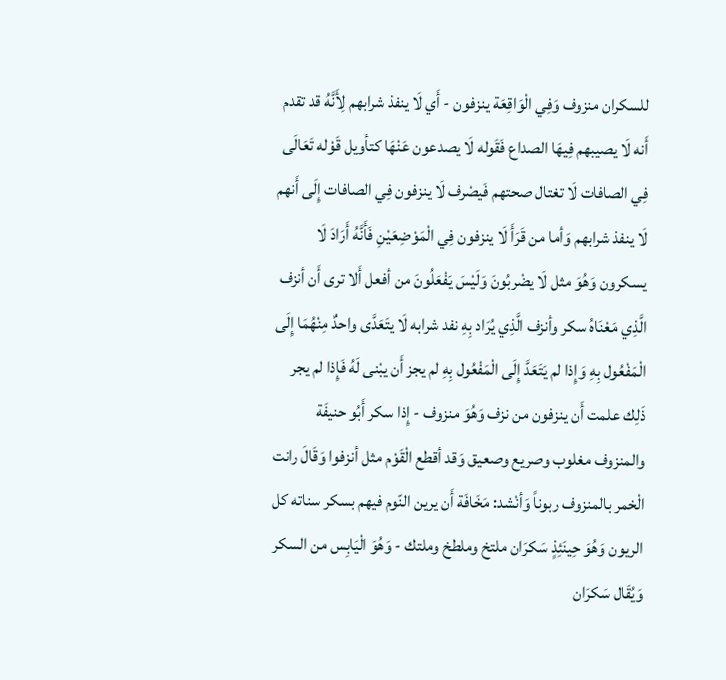للسكران منزوف وَفِي الْوَاقِعَة ينزفون - أَي لَا ينفذ شرابهم لِأَنَّهُ قد تقدم أَنه لَا يصيبهم فِيهَا الصداع فَقَوله لَا يصدعون عَنْهَا كتأويل قَوْله تَعَالَى فِي الصافات لَا تغتال صحتهم فَيصْرف لَا ينزفون فِي الصافات إِلَى أَنهم لَا ينفذ شرابهم وَأما من قَرَأَ لَا ينزفون فِي الْمَوْضِعَيْنِ فَأَنَّهُ أَرَادَ لَا يسكرون وَهُوَ مثل لَا يضْربُونَ وَلَيْسَ يَفْعَلُونَ من أفعل أَلا ترى أَن أنزف الَّذِي مَعْنَاهُ سكر وأنزف الَّذِي يُرَاد بِهِ نفد شرابه لَا يتَعَدَّى واحدٌ مِنْهُمَا إِلَى الْمَفْعُول بِهِ وَإِذا لم يَتَعَدَّ إِلَى الْمَفْعُول بِهِ لم يجز أَن يبْنى لَهُ فَإِذا لم يجر ذَلِك علمت أَن ينزفون من نزف وَهُوَ منزوف - إِذا سكر أَبُو حنيفَة والمنزوف مغلوب وصريع وصعيق وَقد أقطع الْقَوْم مثل أنزفوا وَقَالَ رانت الْخمر بالمنزوف ربوناً وَأنْشد: مَخَافَة أَن يرين النّوم فيهم بسكر سناته كل الريون وَهُوَ حِينَئِذٍ سَكرَان ملتخ وملطخ وملتك - وَهُوَ الْيَابِس من السكر وَيُقَال سَكرَان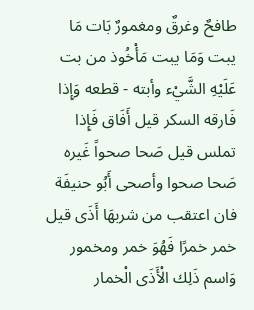طافحٌ وغرقٌ ومغمورٌ بَات مَا يبت وَمَا يبت مَأْخُوذ من بت عَلَيْهِ الشَّيْء وأبته - قطعه وَإِذا فَارقه السكر قيل أَفَاق فَإِذا تملس قيل صَحا صحواً غَيره صَحا صحوا وأصحى أَبُو حنيفَة فان اعتقب من شربهَا أَذَى قيل خمر خمرًا فَهُوَ خمر ومخمور وَاسم ذَلِك الْأَذَى الْخمار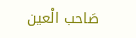صَاحب الْعين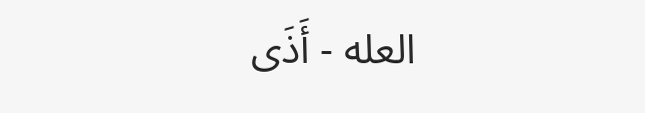العله - أَذَى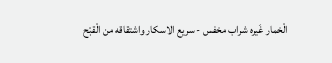الْخمار غَيره شراب مخفس - سريع الاسكار واشتقاقه من الْقبْح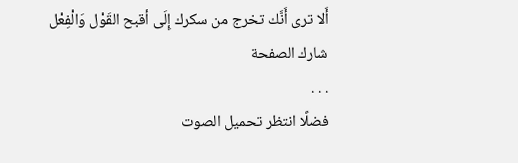أَلا ترى أَنَّك تخرج من سكرك إِلَى أقبح القَوْل وَالْفِعْل
شارك الصفحة
. . .
فضلًا انتظر تحميل الصوت